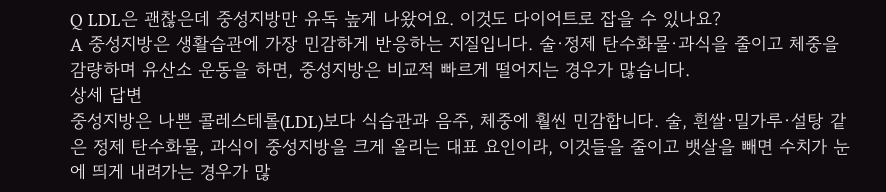Q LDL은 괜찮은데 중성지방만 유독 높게 나왔어요. 이것도 다이어트로 잡을 수 있나요?
A 중성지방은 생활습관에 가장 민감하게 반응하는 지질입니다. 술·정제 탄수화물·과식을 줄이고 체중을 감량하며 유산소 운동을 하면, 중성지방은 비교적 빠르게 떨어지는 경우가 많습니다.
상세 답변
중성지방은 나쁜 콜레스테롤(LDL)보다 식습관과 음주, 체중에 훨씬 민감합니다. 술, 흰쌀·밀가루·설탕 같은 정제 탄수화물, 과식이 중성지방을 크게 올리는 대표 요인이라, 이것들을 줄이고 뱃살을 빼면 수치가 눈에 띄게 내려가는 경우가 많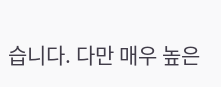습니다. 다만 매우 높은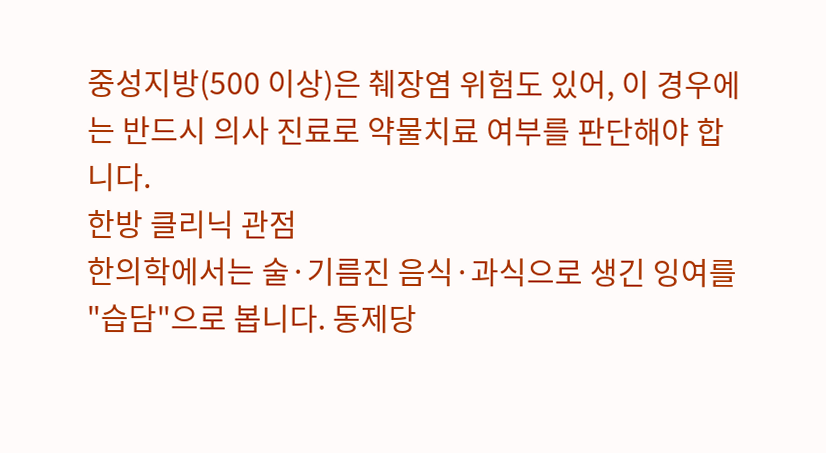중성지방(500 이상)은 췌장염 위험도 있어, 이 경우에는 반드시 의사 진료로 약물치료 여부를 판단해야 합니다.
한방 클리닉 관점
한의학에서는 술·기름진 음식·과식으로 생긴 잉여를 "습담"으로 봅니다. 동제당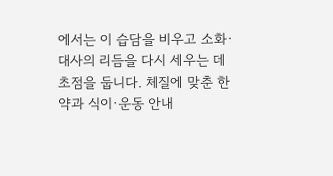에서는 이 습담을 비우고 소화·대사의 리듬을 다시 세우는 데 초점을 둡니다. 체질에 맞춘 한약과 식이·운동 안내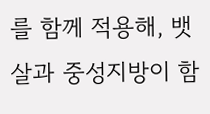를 함께 적용해, 뱃살과 중성지방이 함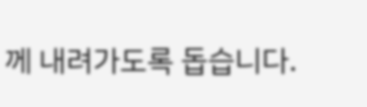께 내려가도록 돕습니다.